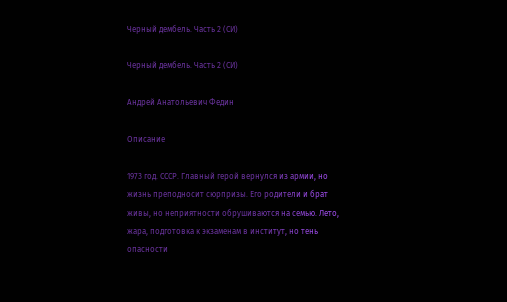Черный дембель. Часть 2 (СИ)

Черный дембель. Часть 2 (СИ)

Андрей Анатольевич Федин

Описание

1973 год. СССР. Главный герой вернулся из армии, но жизнь преподносит сюрпризы. Его родители и брат живы, но неприятности обрушиваются на семью. Лето, жара, подготовка к экзаменам в институт, но тень опасности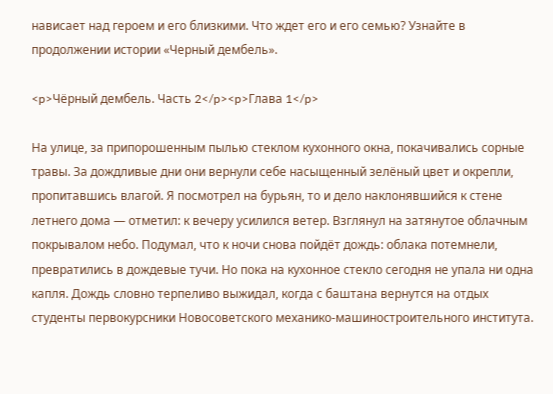нависает над героем и его близкими. Что ждет его и его семью? Узнайте в продолжении истории «Черный дембель».

<p>Чёрный дембель. Часть 2</p><p>Глава 1</p>

На улице, за припорошенным пылью стеклом кухонного окна, покачивались сорные травы. За дождливые дни они вернули себе насыщенный зелёный цвет и окрепли, пропитавшись влагой. Я посмотрел на бурьян, то и дело наклонявшийся к стене летнего дома — отметил: к вечеру усилился ветер. Взглянул на затянутое облачным покрывалом небо. Подумал, что к ночи снова пойдёт дождь: облака потемнели, превратились в дождевые тучи. Но пока на кухонное стекло сегодня не упала ни одна капля. Дождь словно терпеливо выжидал, когда с баштана вернутся на отдых студенты первокурсники Новосоветского механико-машиностроительного института.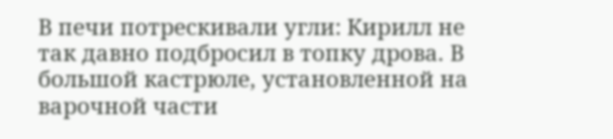В печи потрескивали угли: Кирилл не так давно подбросил в топку дрова. В большой кастрюле, установленной на варочной части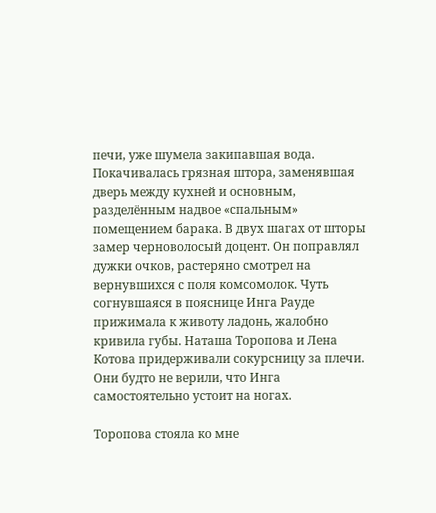печи, уже шумела закипавшая вода. Покачивалась грязная штора, заменявшая дверь между кухней и основным, разделённым надвое «спальным» помещением барака. В двух шагах от шторы замер черноволосый доцент. Он поправлял дужки очков, растеряно смотрел на вернувшихся с поля комсомолок. Чуть согнувшаяся в пояснице Инга Рауде прижимала к животу ладонь, жалобно кривила губы. Наташа Торопова и Лена Котова придерживали сокурсницу за плечи. Они будто не верили, что Инга самостоятельно устоит на ногах.

Торопова стояла ко мне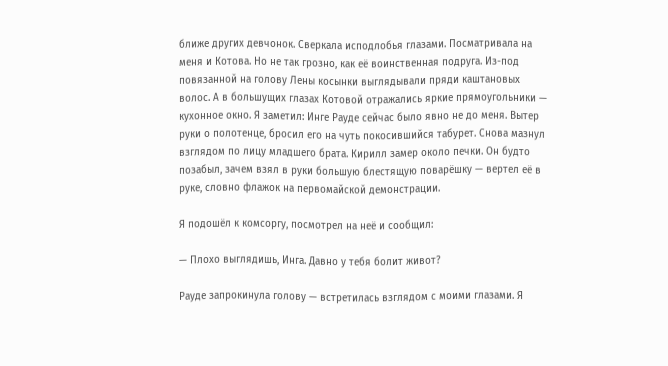ближе других девчонок. Сверкала исподлобья глазами. Посматривала на меня и Котова. Но не так грозно, как её воинственная подруга. Из-под повязанной на голову Лены косынки выглядывали пряди каштановых волос. А в большущих глазах Котовой отражались яркие прямоугольники — кухонное окно. Я заметил: Инге Рауде сейчас было явно не до меня. Вытер руки о полотенце, бросил его на чуть покосившийся табурет. Снова мазнул взглядом по лицу младшего брата. Кирилл замер около печки. Он будто позабыл, зачем взял в руки большую блестящую поварёшку — вертел её в руке, словно флажок на первомайской демонстрации.

Я подошёл к комсоргу, посмотрел на неё и сообщил:

— Плохо выглядишь, Инга. Давно у тебя болит живот?

Рауде запрокинула голову — встретилась взглядом с моими глазами. Я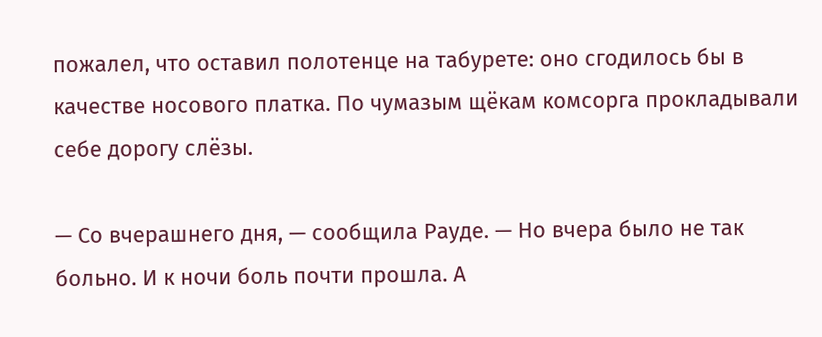пожалел, что оставил полотенце на табурете: оно сгодилось бы в качестве носового платка. По чумазым щёкам комсорга прокладывали себе дорогу слёзы.

— Со вчерашнего дня, — сообщила Рауде. — Но вчера было не так больно. И к ночи боль почти прошла. А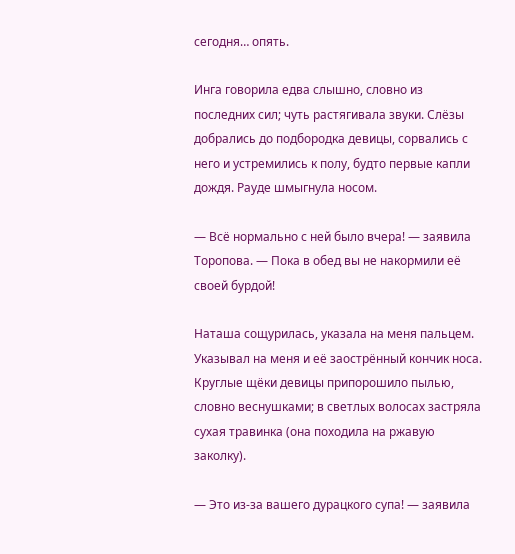сегодня… опять.

Инга говорила едва слышно, словно из последних сил; чуть растягивала звуки. Слёзы добрались до подбородка девицы, сорвались с него и устремились к полу, будто первые капли дождя. Рауде шмыгнула носом.

— Всё нормально с ней было вчера! — заявила Торопова. — Пока в обед вы не накормили её своей бурдой!

Наташа сощурилась, указала на меня пальцем. Указывал на меня и её заострённый кончик носа. Круглые щёки девицы припорошило пылью, словно веснушками; в светлых волосах застряла сухая травинка (она походила на ржавую заколку).

— Это из-за вашего дурацкого супа! — заявила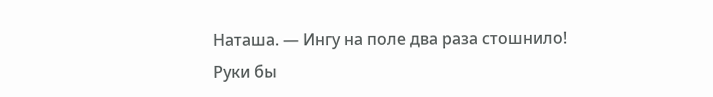Наташа. — Ингу на поле два раза стошнило! Руки бы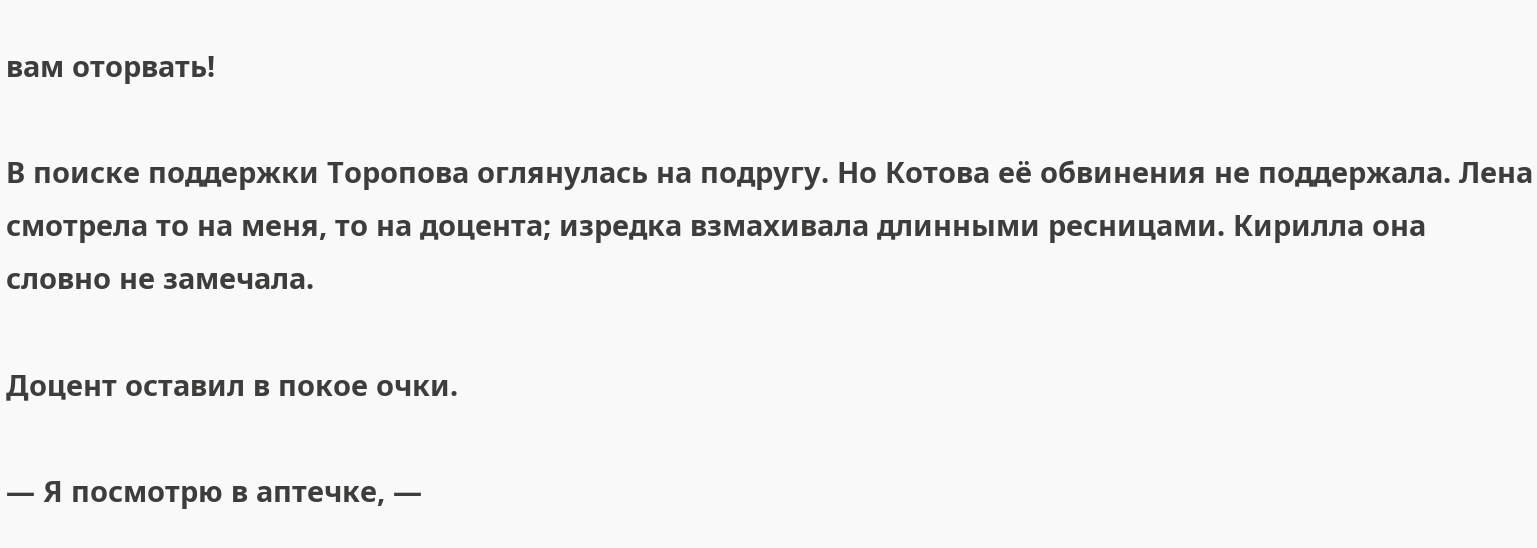вам оторвать!

В поиске поддержки Торопова оглянулась на подругу. Но Котова её обвинения не поддержала. Лена смотрела то на меня, то на доцента; изредка взмахивала длинными ресницами. Кирилла она словно не замечала.

Доцент оставил в покое очки.

— Я посмотрю в аптечке, —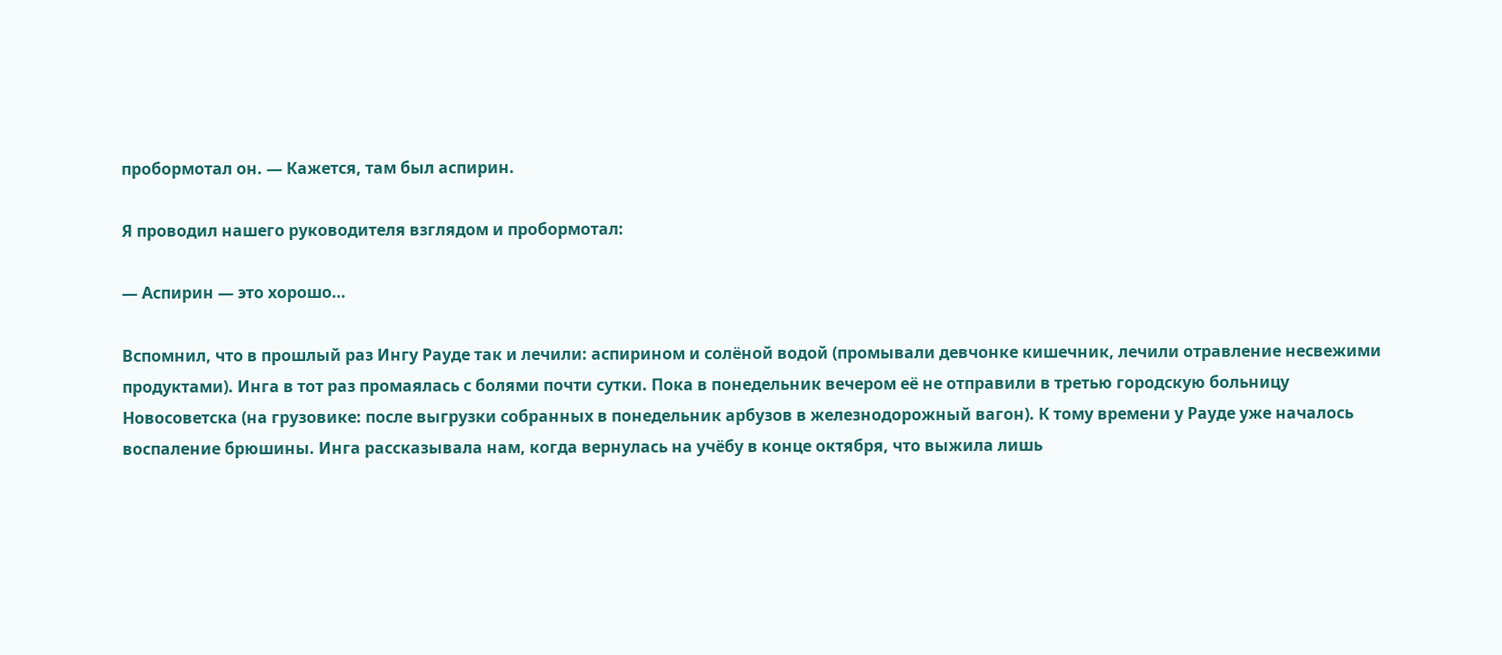пробормотал он. — Кажется, там был аспирин.

Я проводил нашего руководителя взглядом и пробормотал:

— Аспирин — это хорошо…

Вспомнил, что в прошлый раз Ингу Рауде так и лечили: аспирином и солёной водой (промывали девчонке кишечник, лечили отравление несвежими продуктами). Инга в тот раз промаялась с болями почти сутки. Пока в понедельник вечером её не отправили в третью городскую больницу Новосоветска (на грузовике: после выгрузки собранных в понедельник арбузов в железнодорожный вагон). К тому времени у Рауде уже началось воспаление брюшины. Инга рассказывала нам, когда вернулась на учёбу в конце октября, что выжила лишь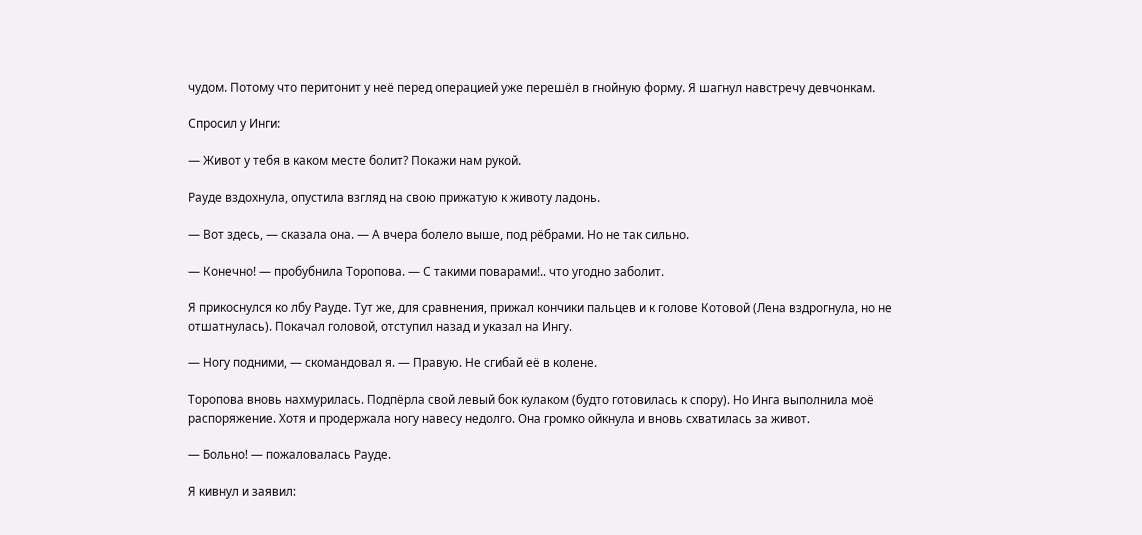чудом. Потому что перитонит у неё перед операцией уже перешёл в гнойную форму. Я шагнул навстречу девчонкам.

Спросил у Инги:

— Живот у тебя в каком месте болит? Покажи нам рукой.

Рауде вздохнула, опустила взгляд на свою прижатую к животу ладонь.

— Вот здесь, — сказала она. — А вчера болело выше, под рёбрами. Но не так сильно.

— Конечно! — пробубнила Торопова. — С такими поварами!.. что угодно заболит.

Я прикоснулся ко лбу Рауде. Тут же, для сравнения, прижал кончики пальцев и к голове Котовой (Лена вздрогнула, но не отшатнулась). Покачал головой, отступил назад и указал на Ингу.

— Ногу подними, — скомандовал я. — Правую. Не сгибай её в колене.

Торопова вновь нахмурилась. Подпёрла свой левый бок кулаком (будто готовилась к спору). Но Инга выполнила моё распоряжение. Хотя и продержала ногу навесу недолго. Она громко ойкнула и вновь схватилась за живот.

— Больно! — пожаловалась Рауде.

Я кивнул и заявил: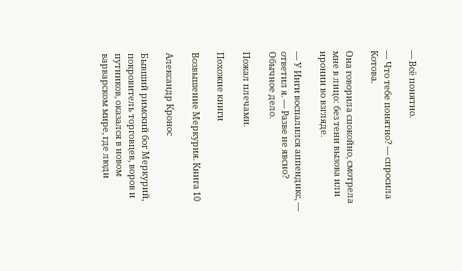— Всё понятно.

— Что тебе понятно? — спросила Котова.

Она говорила спокойно, смотрела мне в лицо: без тени вызова или иронии во взгляде.

— У Инги воспалился аппендикс, — ответил я. — Разве не явсно? Обычное дело.

Пожал плечами.

Похожие книги

Возвышение Меркурия. Книга 10

Александр Кронос

Бывший римский бог Меркурий, покровитель торговцев, воров и путников, оказался в новом варварском мире, где люди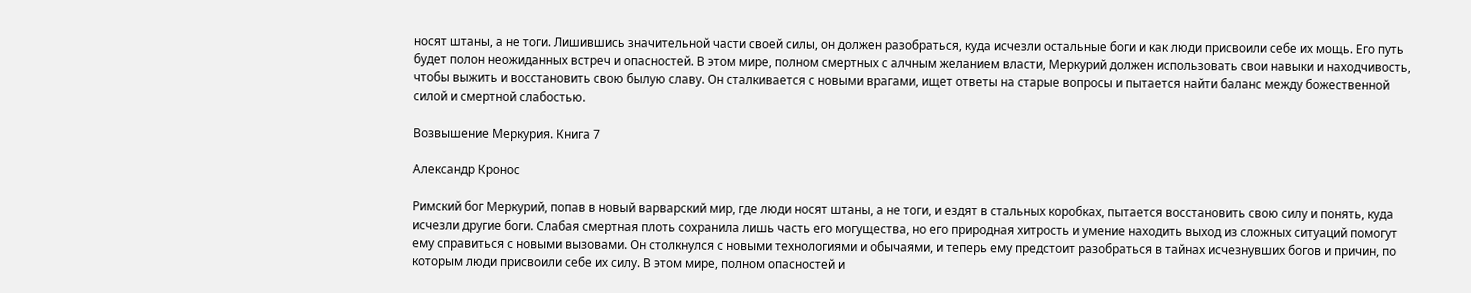носят штаны, а не тоги. Лишившись значительной части своей силы, он должен разобраться, куда исчезли остальные боги и как люди присвоили себе их мощь. Его путь будет полон неожиданных встреч и опасностей. В этом мире, полном смертных с алчным желанием власти, Меркурий должен использовать свои навыки и находчивость, чтобы выжить и восстановить свою былую славу. Он сталкивается с новыми врагами, ищет ответы на старые вопросы и пытается найти баланс между божественной силой и смертной слабостью.

Возвышение Меркурия. Книга 7

Александр Кронос

Римский бог Меркурий, попав в новый варварский мир, где люди носят штаны, а не тоги, и ездят в стальных коробках, пытается восстановить свою силу и понять, куда исчезли другие боги. Слабая смертная плоть сохранила лишь часть его могущества, но его природная хитрость и умение находить выход из сложных ситуаций помогут ему справиться с новыми вызовами. Он столкнулся с новыми технологиями и обычаями, и теперь ему предстоит разобраться в тайнах исчезнувших богов и причин, по которым люди присвоили себе их силу. В этом мире, полном опасностей и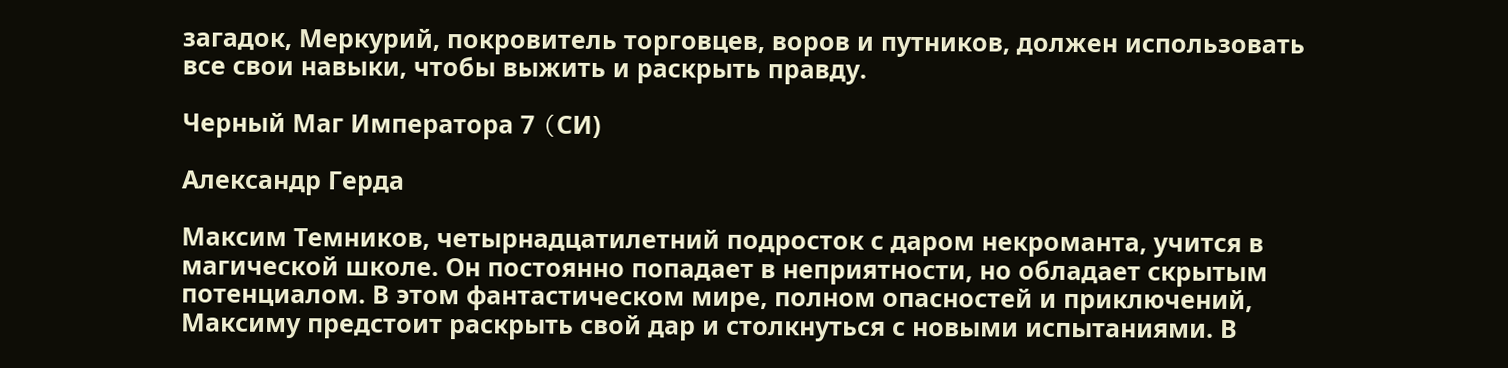загадок, Меркурий, покровитель торговцев, воров и путников, должен использовать все свои навыки, чтобы выжить и раскрыть правду.

Черный Маг Императора 7 (CИ)

Александр Герда

Максим Темников, четырнадцатилетний подросток с даром некроманта, учится в магической школе. Он постоянно попадает в неприятности, но обладает скрытым потенциалом. В этом фантастическом мире, полном опасностей и приключений, Максиму предстоит раскрыть свой дар и столкнуться с новыми испытаниями. В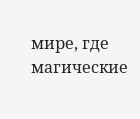мире, где магические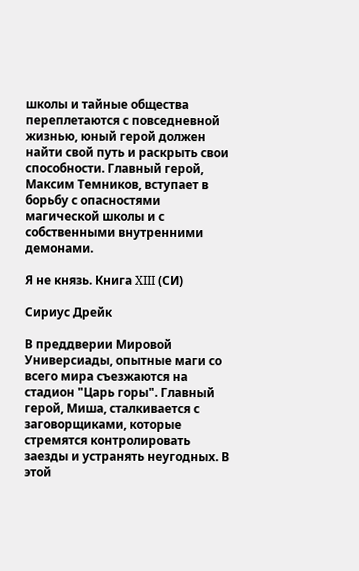школы и тайные общества переплетаются с повседневной жизнью, юный герой должен найти свой путь и раскрыть свои способности. Главный герой, Максим Темников, вступает в борьбу с опасностями магической школы и с собственными внутренними демонами.

Я не князь. Книга XIII (СИ)

Сириус Дрейк

В преддверии Мировой Универсиады, опытные маги со всего мира съезжаются на стадион "Царь горы". Главный герой, Миша, сталкивается с заговорщиками, которые стремятся контролировать заезды и устранять неугодных. В этой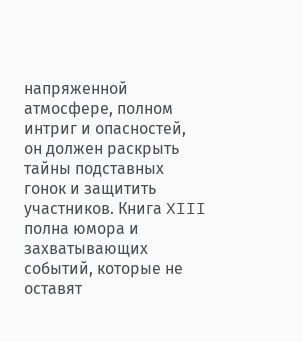напряженной атмосфере, полном интриг и опасностей, он должен раскрыть тайны подставных гонок и защитить участников. Книга XIII полна юмора и захватывающих событий, которые не оставят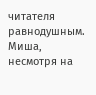читателя равнодушным. Миша, несмотря на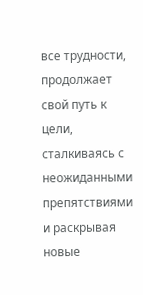все трудности, продолжает свой путь к цели, сталкиваясь с неожиданными препятствиями и раскрывая новые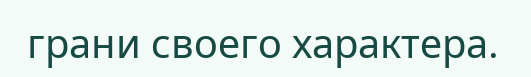грани своего характера.